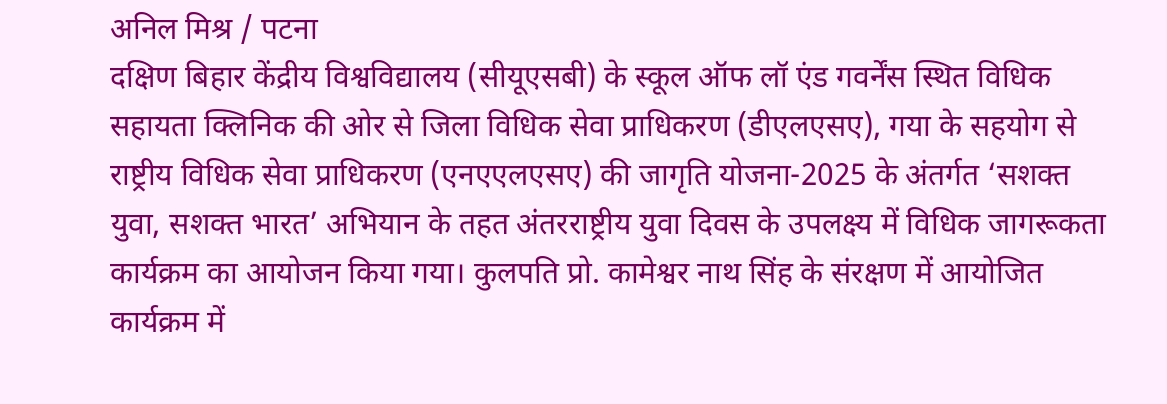अनिल मिश्र / पटना
दक्षिण बिहार केंद्रीय विश्वविद्यालय (सीयूएसबी) के स्कूल ऑफ लॉ एंड गवर्नेंस स्थित विधिक सहायता क्लिनिक की ओर से जिला विधिक सेवा प्राधिकरण (डीएलएसए), गया के सहयोग से राष्ट्रीय विधिक सेवा प्राधिकरण (एनएएलएसए) की जागृति योजना-2025 के अंतर्गत ‘सशक्त युवा, सशक्त भारत’ अभियान के तहत अंतरराष्ट्रीय युवा दिवस के उपलक्ष्य में विधिक जागरूकता कार्यक्रम का आयोजन किया गया। कुलपति प्रो. कामेश्वर नाथ सिंह के संरक्षण में आयोजित कार्यक्रम में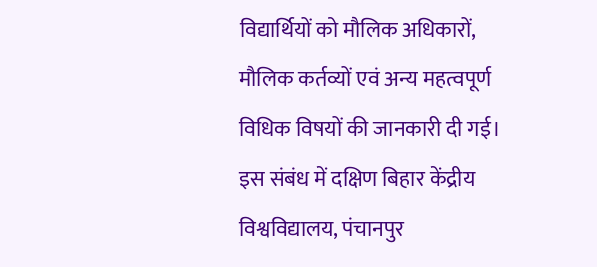विद्यार्थियों को मौलिक अधिकारों, मौलिक कर्तव्यों एवं अन्य महत्वपूर्ण विधिक विषयों की जानकारी दी गई।
इस संबंध में दक्षिण बिहार केंद्रीय विश्वविद्यालय, पंचानपुर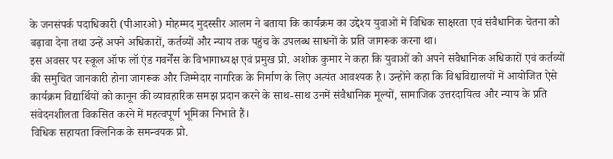के जनसंपर्क पदाधिकारी (पीआरओ) मोहम्मद मुदस्सीर आलम ने बताया कि कार्यक्रम का उद्देश्य युवाओं में विधिक साक्षरता एवं संवैधानिक चेतना को बढ़ावा देना तथा उन्हें अपने अधिकारों, कर्तव्यों और न्याय तक पहुंच के उपलब्ध साधनों के प्रति जागरूक करना था।
इस अवसर पर स्कूल ऑफ लॉ एंड गवर्नेंस के विभागाध्यक्ष एवं प्रमुख प्रो. अशोक कुमार ने कहा कि युवाओं को अपने संवैधानिक अधिकारों एवं कर्तव्यों की समुचित जानकारी होना जागरूक और जिम्मेदार नागरिक के निर्माण के लिए अत्यंत आवश्यक है। उन्होंने कहा कि विश्वविद्यालयों में आयोजित ऐसे कार्यक्रम विद्यार्थियों को कानून की व्यावहारिक समझ प्रदान करने के साथ-साथ उनमें संवैधानिक मूल्यों, सामाजिक उत्तरदायित्व और न्याय के प्रति संवेदनशीलता विकसित करने में महत्वपूर्ण भूमिका निभाते हैं।
विधिक सहायता क्लिनिक के समन्वयक प्रो.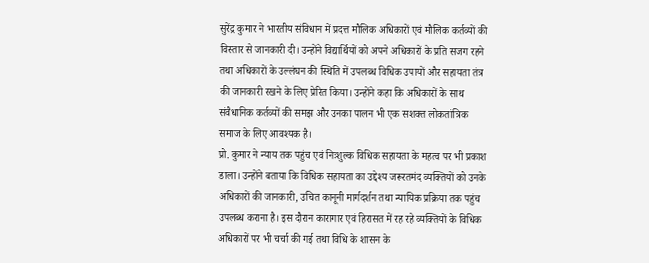सुरेंद्र कुमार ने भारतीय संविधान में प्रदत्त मौलिक अधिकारों एवं मौलिक कर्तव्यों की विस्तार से जानकारी दी। उन्होंने विद्यार्थियों को अपने अधिकारों के प्रति सजग रहने तथा अधिकारों के उल्लंघन की स्थिति में उपलब्ध विधिक उपायों और सहायता तंत्र की जानकारी रखने के लिए प्रेरित किया। उन्होंने कहा कि अधिकारों के साथ संवैधानिक कर्तव्यों की समझ और उनका पालन भी एक सशक्त लोकतांत्रिक समाज के लिए आवश्यक है।
प्रो. कुमार ने न्याय तक पहुंच एवं निःशुल्क विधिक सहायता के महत्व पर भी प्रकाश डाला। उन्होंने बताया कि विधिक सहायता का उद्देश्य जरूरतमंद व्यक्तियों को उनके अधिकारों की जानकारी, उचित कानूनी मार्गदर्शन तथा न्यायिक प्रक्रिया तक पहुंच उपलब्ध कराना है। इस दौरान कारागार एवं हिरासत में रह रहे व्यक्तियों के विधिक अधिकारों पर भी चर्चा की गई तथा विधि के शासन के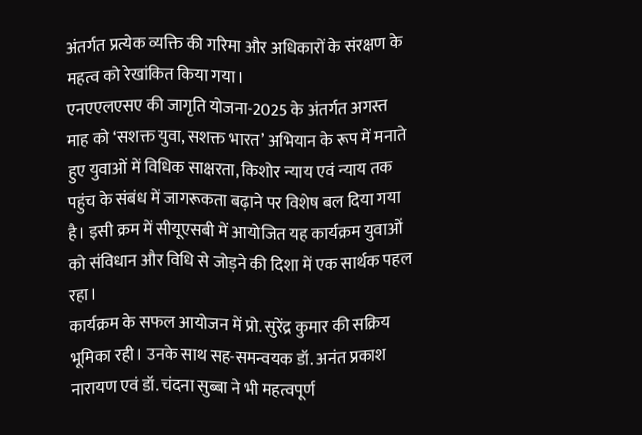अंतर्गत प्रत्येक व्यक्ति की गरिमा और अधिकारों के संरक्षण के महत्व को रेखांकित किया गया।
एनएएलएसए की जागृति योजना-2025 के अंतर्गत अगस्त माह को ‘सशक्त युवा, सशक्त भारत’ अभियान के रूप में मनाते हुए युवाओं में विधिक साक्षरता, किशोर न्याय एवं न्याय तक पहुंच के संबंध में जागरूकता बढ़ाने पर विशेष बल दिया गया है। इसी क्रम में सीयूएसबी में आयोजित यह कार्यक्रम युवाओं को संविधान और विधि से जोड़ने की दिशा में एक सार्थक पहल रहा।
कार्यक्रम के सफल आयोजन में प्रो. सुरेंद्र कुमार की सक्रिय भूमिका रही। उनके साथ सह-समन्वयक डॉ. अनंत प्रकाश नारायण एवं डॉ. चंदना सुब्बा ने भी महत्वपूर्ण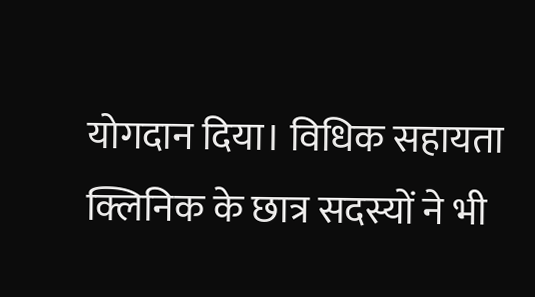योगदान दिया। विधिक सहायता क्लिनिक के छात्र सदस्यों ने भी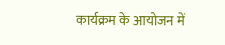कार्यक्रम के आयोजन में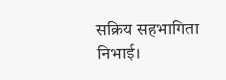सक्रिय सहभागिता निभाई।